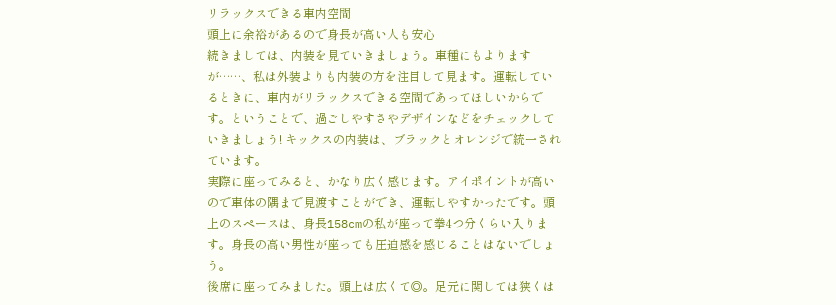リラックスできる車内空間
頭上に余裕があるので身長が高い人も安心
続きましては、内装を見ていきましょう。車種にもよりますが……、私は外装よりも内装の方を注目して見ます。運転しているときに、車内がリラックスできる空間であってほしいからです。ということで、過ごしやすさやデザインなどをチェックしていきましょう! キックスの内装は、ブラックとオレンジで統一されています。
実際に座ってみると、かなり広く感じます。アイポイントが高いので車体の隅まで見渡すことができ、運転しやすかったです。頭上のスペースは、身長158cmの私が座って拳4つ分くらい入ります。身長の高い男性が座っても圧迫感を感じることはないでしょう。
後席に座ってみました。頭上は広くて◎。足元に関しては狭くは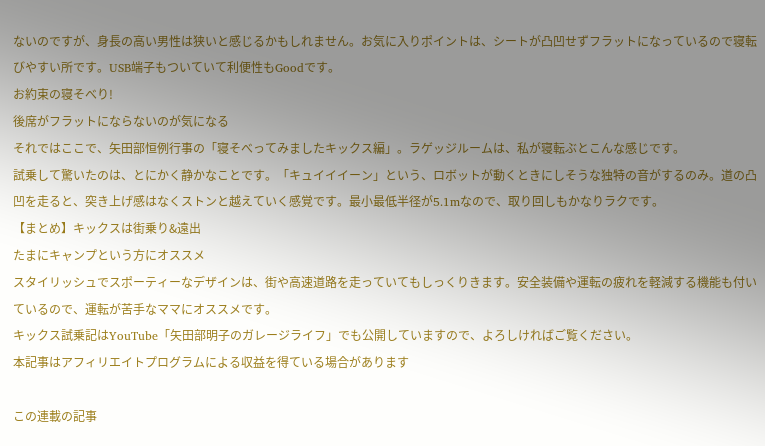ないのですが、身長の高い男性は狭いと感じるかもしれません。お気に入りポイントは、シートが凸凹せずフラットになっているので寝転びやすい所です。USB端子もついていて利便性もGoodです。
お約束の寝そべり!
後席がフラットにならないのが気になる
それではここで、矢田部恒例行事の「寝そべってみましたキックス編」。ラゲッジルームは、私が寝転ぶとこんな感じです。
試乗して驚いたのは、とにかく静かなことです。「キュイイイーン」という、ロボットが動くときにしそうな独特の音がするのみ。道の凸凹を走ると、突き上げ感はなくストンと越えていく感覚です。最小最低半径が5.1mなので、取り回しもかなりラクです。
【まとめ】キックスは街乗り&遠出
たまにキャンプという方にオススメ
スタイリッシュでスポーティーなデザインは、街や高速道路を走っていてもしっくりきます。安全装備や運転の疲れを軽減する機能も付いているので、運転が苦手なママにオススメです。
キックス試乗記はYouTube「矢田部明子のガレージライフ」でも公開していますので、よろしければご覧ください。
本記事はアフィリエイトプログラムによる収益を得ている場合があります

この連載の記事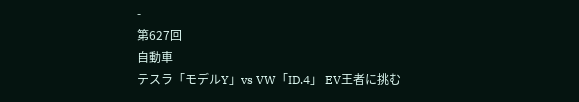-
第627回
自動車
テスラ「モデルY」vs VW「ID.4」 EV王者に挑む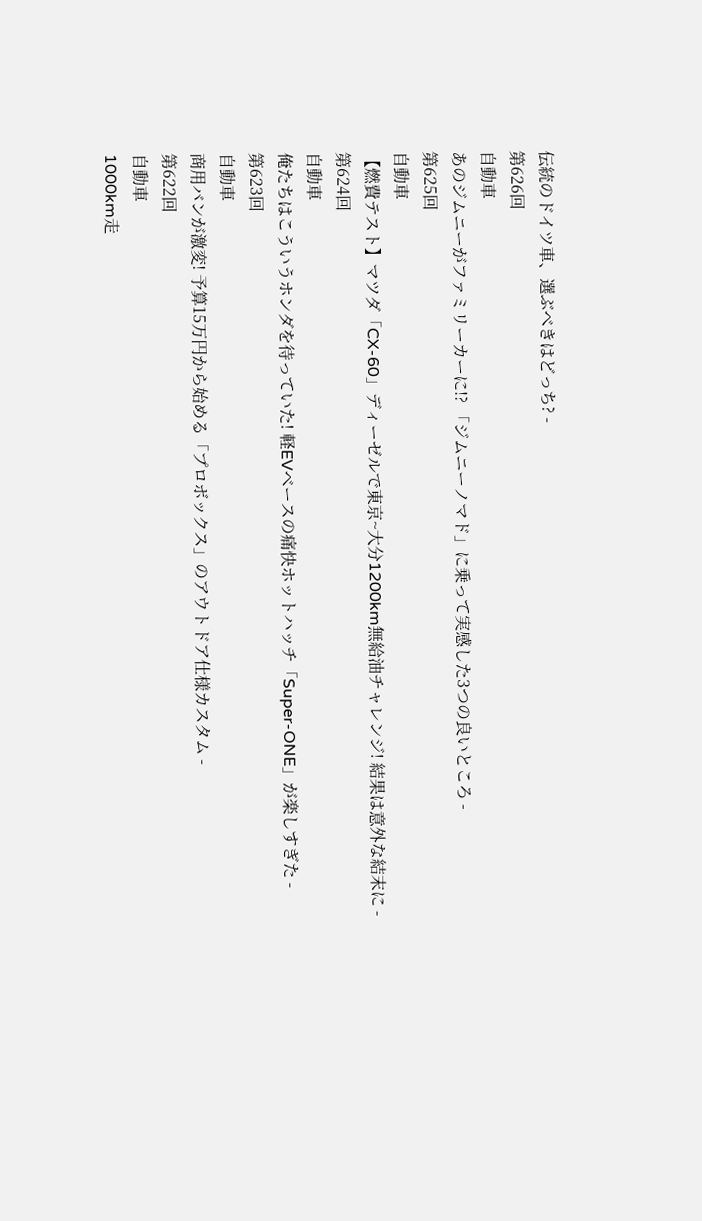伝統のドイツ車、選ぶべきはどっち? -
第626回
自動車
あのジムニーがファミリーカーに!? 「ジムニーノマド」に乗って実感した3つの良いところ -
第625回
自動車
【燃費テスト】マツダ「CX-60」ディーゼルで東京~大分1200km無給油チャレンジ! 結果は意外な結末に -
第624回
自動車
俺たちはこういうホンダを待っていた! 軽EVベースの痛快ホットハッチ「Super-ONE」が楽しすぎた -
第623回
自動車
商用バンが激変! 予算15万円から始める「プロボックス」のアウトドア仕様カスタム -
第622回
自動車
1000km走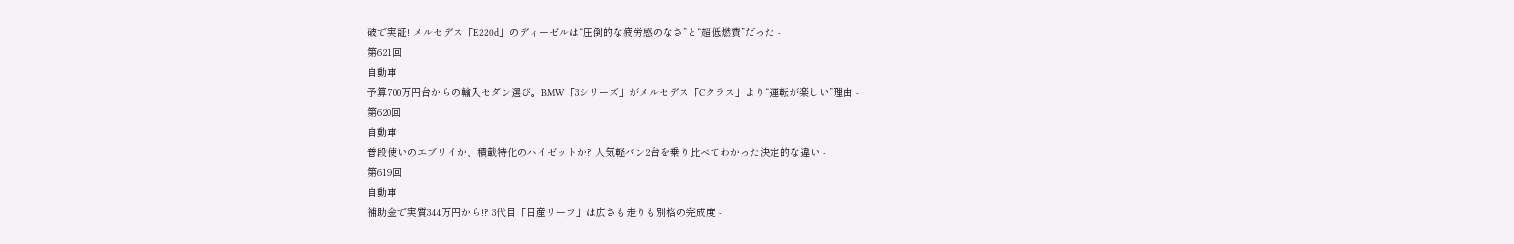破で実証! メルセデス「E220d」のディーゼルは“圧倒的な疲労感のなさ”と“超低燃費”だった -
第621回
自動車
予算700万円台からの輸入セダン選び。BMW「3シリーズ」がメルセデス「Cクラス」より“運転が楽しい”理由 -
第620回
自動車
普段使いのエブリイか、積載特化のハイゼットか? 人気軽バン2台を乗り比べてわかった決定的な違い -
第619回
自動車
補助金で実質344万円から!? 3代目「日産リーフ」は広さも走りも別格の完成度 -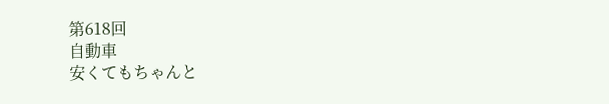第618回
自動車
安くてもちゃんと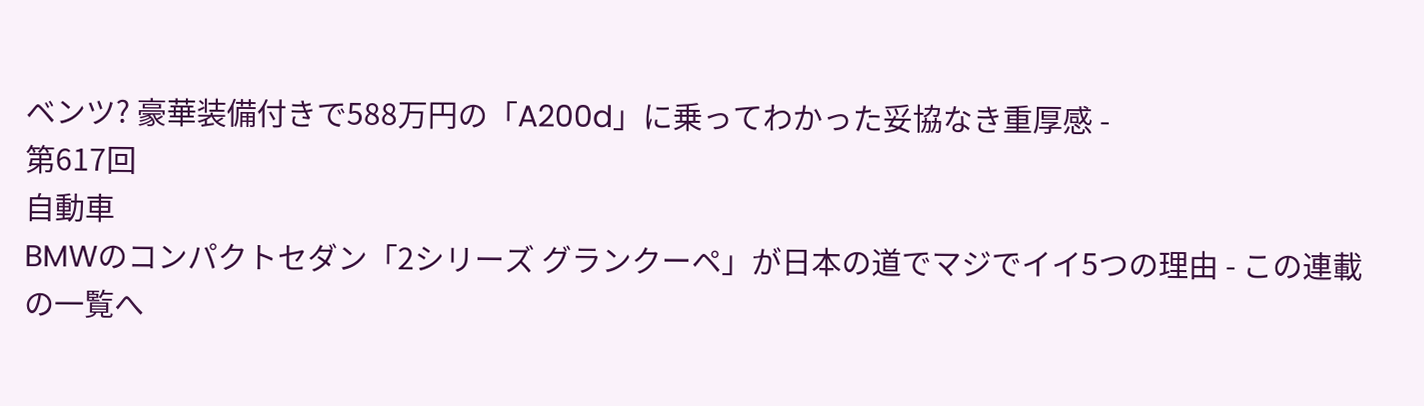ベンツ? 豪華装備付きで588万円の「A200d」に乗ってわかった妥協なき重厚感 -
第617回
自動車
BMWのコンパクトセダン「2シリーズ グランクーペ」が日本の道でマジでイイ5つの理由 - この連載の一覧へ